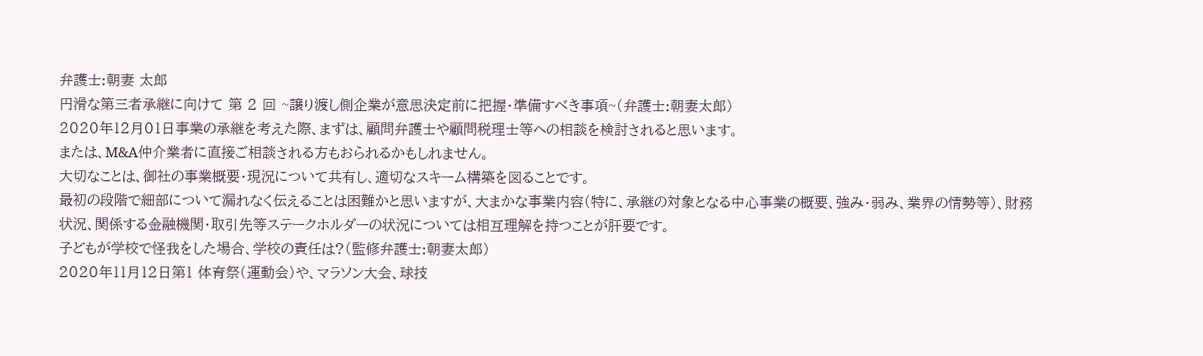弁護士:朝妻 太郎
円滑な第三者承継に向けて 第 2 回 ~譲り渡し側企業が意思決定前に把握・準備すべき事項~(弁護士:朝妻太郎)
2020年12月01日事業の承継を考えた際、まずは、顧問弁護士や顧問税理士等への相談を検討されると思います。
または、M&A仲介業者に直接ご相談される方もおられるかもしれません。
大切なことは、御社の事業概要・現況について共有し、適切なスキーム構築を図ることです。
最初の段階で細部について漏れなく伝えることは困難かと思いますが、大まかな事業内容(特に、承継の対象となる中心事業の概要、強み・弱み、業界の情勢等)、財務状況、関係する金融機関・取引先等ステークホルダーの状況については相互理解を持つことが肝要です。
子どもが学校で怪我をした場合、学校の責任は?(監修弁護士:朝妻太郎)
2020年11月12日第1 体育祭(運動会)や、マラソン大会、球技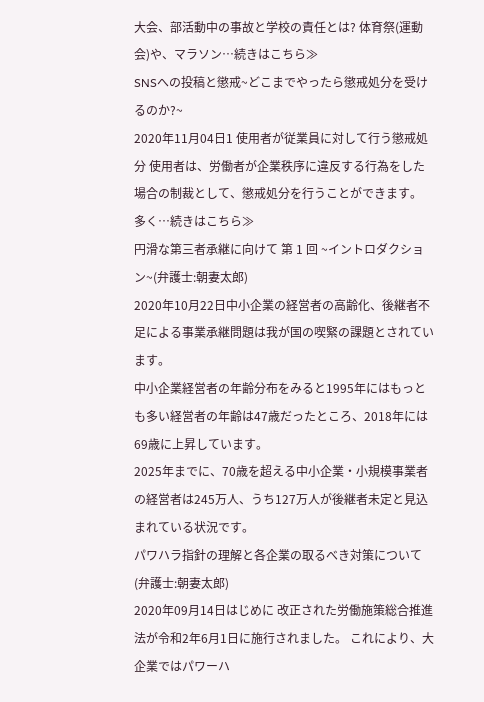大会、部活動中の事故と学校の責任とは? 体育祭(運動会)や、マラソン…続きはこちら≫
SNSへの投稿と懲戒~どこまでやったら懲戒処分を受けるのか?~
2020年11月04日1 使用者が従業員に対して行う懲戒処分 使用者は、労働者が企業秩序に違反する行為をした場合の制裁として、懲戒処分を行うことができます。 多く…続きはこちら≫
円滑な第三者承継に向けて 第 1 回 ~イントロダクション~(弁護士:朝妻太郎)
2020年10月22日中小企業の経営者の高齢化、後継者不足による事業承継問題は我が国の喫緊の課題とされています。
中小企業経営者の年齢分布をみると1995年にはもっとも多い経営者の年齢は47歳だったところ、2018年には69歳に上昇しています。
2025年までに、70歳を超える中小企業・小規模事業者の経営者は245万人、うち127万人が後継者未定と見込まれている状況です。
パワハラ指針の理解と各企業の取るべき対策について(弁護士:朝妻太郎)
2020年09月14日はじめに 改正された労働施策総合推進法が令和2年6月1日に施行されました。 これにより、大企業ではパワーハ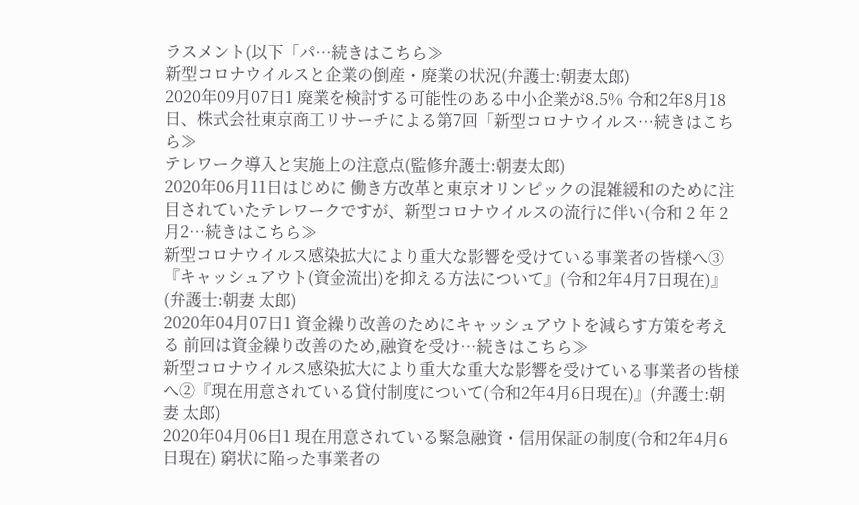ラスメント(以下「パ…続きはこちら≫
新型コロナウイルスと企業の倒産・廃業の状況(弁護士:朝妻太郎)
2020年09月07日1 廃業を検討する可能性のある中小企業が8.5% 令和2年8月18日、株式会社東京商工リサーチによる第7回「新型コロナウイルス…続きはこちら≫
テレワーク導入と実施上の注意点(監修弁護士:朝妻太郎)
2020年06月11日はじめに 働き方改革と東京オリンピックの混雑緩和のために注目されていたテレワークですが、新型コロナウイルスの流行に伴い(令和 2 年 2月2…続きはこちら≫
新型コロナウイルス感染拡大により重大な影響を受けている事業者の皆様へ③『キャッシュアウト(資金流出)を抑える方法について』(令和2年4月7日現在)』(弁護士:朝妻 太郎)
2020年04月07日1 資金繰り改善のためにキャッシュアウトを減らす方策を考える 前回は資金繰り改善のため,融資を受け…続きはこちら≫
新型コロナウイルス感染拡大により重大な重大な影響を受けている事業者の皆様へ②『現在用意されている貸付制度について(令和2年4月6日現在)』(弁護士:朝妻 太郎)
2020年04月06日1 現在用意されている緊急融資・信用保証の制度(令和2年4月6日現在) 窮状に陥った事業者の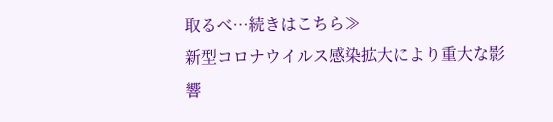取るべ…続きはこちら≫
新型コロナウイルス感染拡大により重大な影響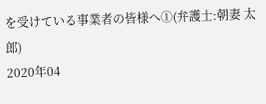を受けている事業者の皆様へ①(弁護士:朝妻 太郎)
2020年04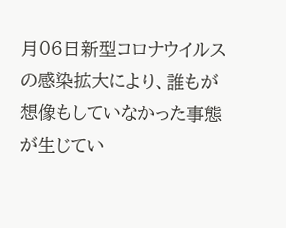月06日新型コロナウイルスの感染拡大により、誰もが想像もしていなかった事態が生じてい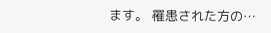ます。 罹患された方の…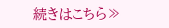続きはこちら≫